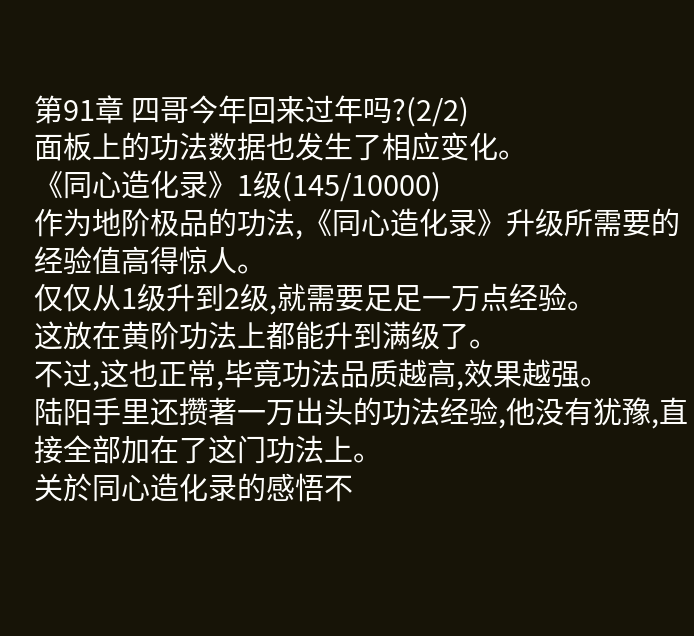第91章 四哥今年回来过年吗?(2/2)
面板上的功法数据也发生了相应变化。
《同心造化录》1级(145/10000)
作为地阶极品的功法,《同心造化录》升级所需要的经验值高得惊人。
仅仅从1级升到2级,就需要足足一万点经验。
这放在黄阶功法上都能升到满级了。
不过,这也正常,毕竟功法品质越高,效果越强。
陆阳手里还攒著一万出头的功法经验,他没有犹豫,直接全部加在了这门功法上。
关於同心造化录的感悟不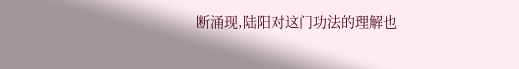断涌现,陆阳对这门功法的理解也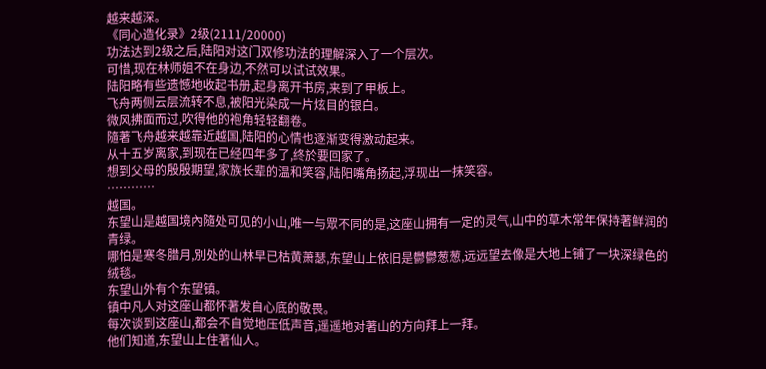越来越深。
《同心造化录》2级(2111/20000)
功法达到2级之后,陆阳对这门双修功法的理解深入了一个层次。
可惜,现在林师姐不在身边,不然可以试试效果。
陆阳略有些遗憾地收起书册,起身离开书房,来到了甲板上。
飞舟两侧云层流转不息,被阳光染成一片炫目的银白。
微风拂面而过,吹得他的袍角轻轻翻卷。
隨著飞舟越来越靠近越国,陆阳的心情也逐渐变得激动起来。
从十五岁离家,到现在已经四年多了,终於要回家了。
想到父母的殷殷期望,家族长辈的温和笑容,陆阳嘴角扬起,浮现出一抹笑容。
…………
越国。
东望山是越国境內隨处可见的小山,唯一与眾不同的是,这座山拥有一定的灵气,山中的草木常年保持著鲜润的青绿。
哪怕是寒冬腊月,別处的山林早已枯黄萧瑟,东望山上依旧是鬱鬱葱葱,远远望去像是大地上铺了一块深绿色的绒毯。
东望山外有个东望镇。
镇中凡人对这座山都怀著发自心底的敬畏。
每次谈到这座山,都会不自觉地压低声音,遥遥地对著山的方向拜上一拜。
他们知道,东望山上住著仙人。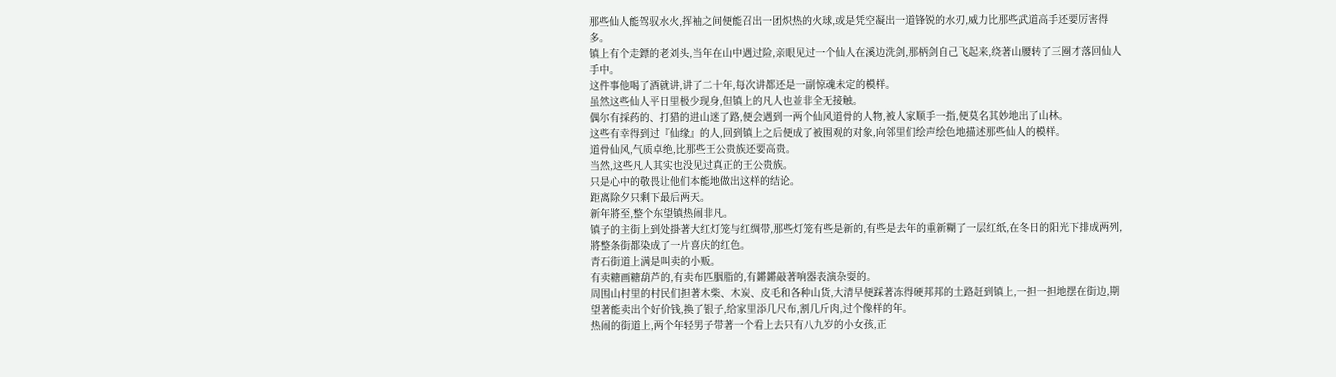那些仙人能驾驭水火,挥袖之间便能召出一团炽热的火球,或是凭空凝出一道锋锐的水刃,威力比那些武道高手还要厉害得多。
镇上有个走鏢的老刘头,当年在山中遇过险,亲眼见过一个仙人在溪边洗剑,那柄剑自己飞起来,绕著山腰转了三圈才落回仙人手中。
这件事他喝了酒就讲,讲了二十年,每次讲都还是一副惊魂未定的模样。
虽然这些仙人平日里极少现身,但镇上的凡人也並非全无接触。
偶尔有採药的、打猎的进山迷了路,便会遇到一两个仙风道骨的人物,被人家顺手一指,便莫名其妙地出了山林。
这些有幸得到过『仙缘』的人,回到镇上之后便成了被围观的对象,向邻里们绘声绘色地描述那些仙人的模样。
道骨仙风,气质卓绝,比那些王公贵族还要高贵。
当然,这些凡人其实也没见过真正的王公贵族。
只是心中的敬畏让他们本能地做出这样的结论。
距离除夕只剩下最后两天。
新年將至,整个东望镇热闹非凡。
镇子的主街上到处掛著大红灯笼与红绸带,那些灯笼有些是新的,有些是去年的重新糊了一层红纸,在冬日的阳光下排成两列,將整条街都染成了一片喜庆的红色。
青石街道上满是叫卖的小贩。
有卖糖画糖葫芦的,有卖布匹胭脂的,有鏘鏘敲著响器表演杂耍的。
周围山村里的村民们担著木柴、木炭、皮毛和各种山货,大清早便踩著冻得硬邦邦的土路赶到镇上,一担一担地摆在街边,期望著能卖出个好价钱,换了银子,给家里添几尺布,割几斤肉,过个像样的年。
热闹的街道上,两个年轻男子带著一个看上去只有八九岁的小女孩,正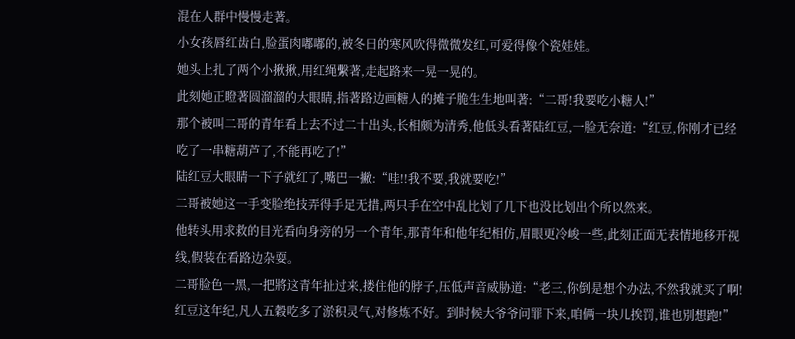混在人群中慢慢走著。
小女孩唇红齿白,脸蛋肉嘟嘟的,被冬日的寒风吹得微微发红,可爱得像个瓷娃娃。
她头上扎了两个小揪揪,用红绳繫著,走起路来一晃一晃的。
此刻她正瞪著圆溜溜的大眼睛,指著路边画糖人的摊子脆生生地叫著:“二哥!我要吃小糖人!”
那个被叫二哥的青年看上去不过二十出头,长相颇为清秀,他低头看著陆红豆,一脸无奈道:“红豆,你刚才已经吃了一串糖葫芦了,不能再吃了!”
陆红豆大眼睛一下子就红了,嘴巴一撇:“哇!!我不要,我就要吃!”
二哥被她这一手变脸绝技弄得手足无措,两只手在空中乱比划了几下也没比划出个所以然来。
他转头用求救的目光看向身旁的另一个青年,那青年和他年纪相仿,眉眼更冷峻一些,此刻正面无表情地移开视线,假装在看路边杂耍。
二哥脸色一黑,一把將这青年扯过来,搂住他的脖子,压低声音威胁道:“老三,你倒是想个办法,不然我就买了啊!红豆这年纪,凡人五穀吃多了淤积灵气,对修炼不好。到时候大爷爷问罪下来,咱俩一块儿挨罚,谁也別想跑!”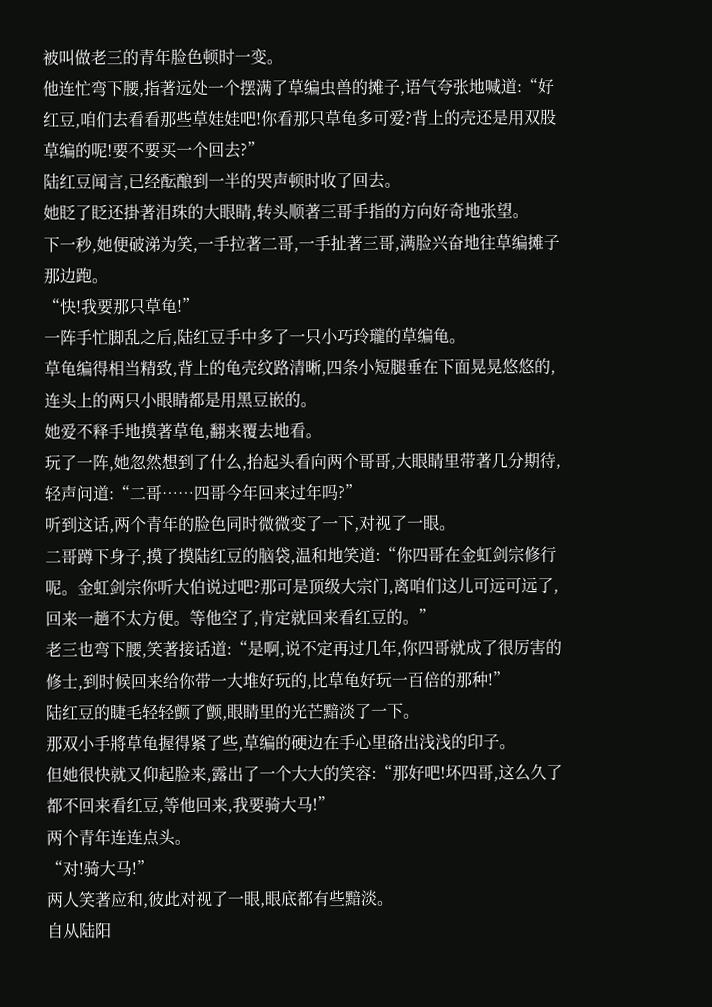被叫做老三的青年脸色顿时一变。
他连忙弯下腰,指著远处一个摆满了草编虫兽的摊子,语气夸张地喊道:“好红豆,咱们去看看那些草娃娃吧!你看那只草龟多可爱?背上的壳还是用双股草编的呢!要不要买一个回去?”
陆红豆闻言,已经酝酿到一半的哭声顿时收了回去。
她眨了眨还掛著泪珠的大眼睛,转头顺著三哥手指的方向好奇地张望。
下一秒,她便破涕为笑,一手拉著二哥,一手扯著三哥,满脸兴奋地往草编摊子那边跑。
“快!我要那只草龟!”
一阵手忙脚乱之后,陆红豆手中多了一只小巧玲瓏的草编龟。
草龟编得相当精致,背上的龟壳纹路清晰,四条小短腿垂在下面晃晃悠悠的,连头上的两只小眼睛都是用黑豆嵌的。
她爱不释手地摸著草龟,翻来覆去地看。
玩了一阵,她忽然想到了什么,抬起头看向两个哥哥,大眼睛里带著几分期待,轻声问道:“二哥……四哥今年回来过年吗?”
听到这话,两个青年的脸色同时微微变了一下,对视了一眼。
二哥蹲下身子,摸了摸陆红豆的脑袋,温和地笑道:“你四哥在金虹剑宗修行呢。金虹剑宗你听大伯说过吧?那可是顶级大宗门,离咱们这儿可远可远了,回来一趟不太方便。等他空了,肯定就回来看红豆的。”
老三也弯下腰,笑著接话道:“是啊,说不定再过几年,你四哥就成了很厉害的修士,到时候回来给你带一大堆好玩的,比草龟好玩一百倍的那种!”
陆红豆的睫毛轻轻颤了颤,眼睛里的光芒黯淡了一下。
那双小手將草龟握得紧了些,草编的硬边在手心里硌出浅浅的印子。
但她很快就又仰起脸来,露出了一个大大的笑容:“那好吧!坏四哥,这么久了都不回来看红豆,等他回来,我要骑大马!”
两个青年连连点头。
“对!骑大马!”
两人笑著应和,彼此对视了一眼,眼底都有些黯淡。
自从陆阳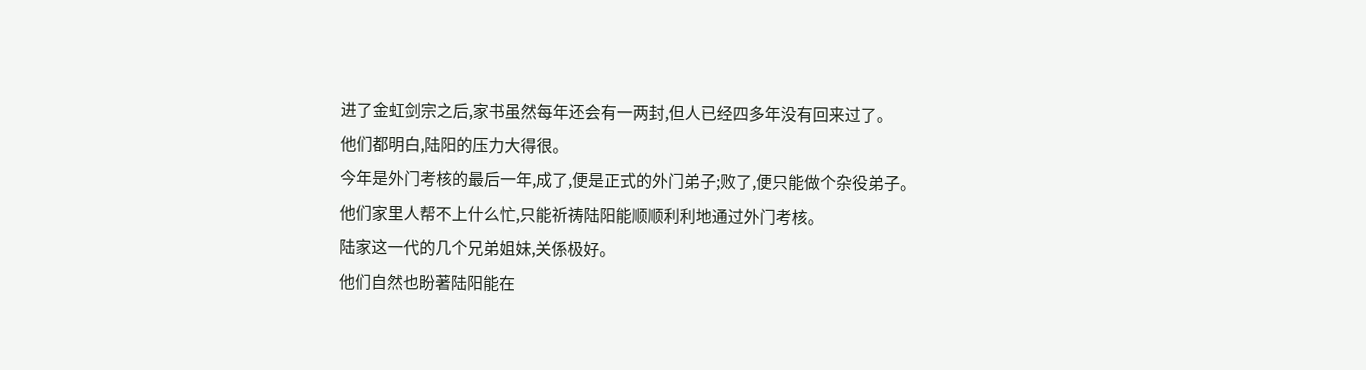进了金虹剑宗之后,家书虽然每年还会有一两封,但人已经四多年没有回来过了。
他们都明白,陆阳的压力大得很。
今年是外门考核的最后一年,成了,便是正式的外门弟子;败了,便只能做个杂役弟子。
他们家里人帮不上什么忙,只能祈祷陆阳能顺顺利利地通过外门考核。
陆家这一代的几个兄弟姐妹,关係极好。
他们自然也盼著陆阳能在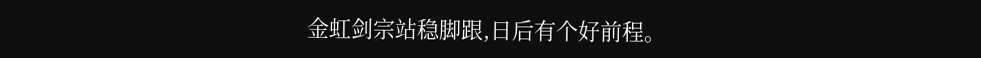金虹剑宗站稳脚跟,日后有个好前程。